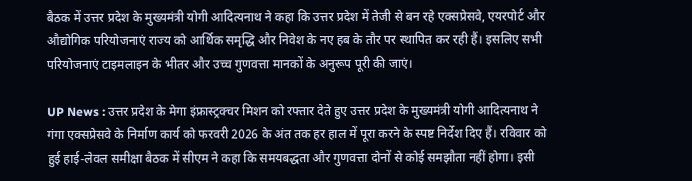बैठक में उत्तर प्रदेश के मुख्यमंत्री योगी आदित्यनाथ ने कहा कि उत्तर प्रदेश में तेजी से बन रहे एक्सप्रेसवे, एयरपोर्ट और औद्योगिक परियोजनाएं राज्य को आर्थिक समृद्धि और निवेश के नए हब के तौर पर स्थापित कर रही हैं। इसलिए सभी परियोजनाएं टाइमलाइन के भीतर और उच्च गुणवत्ता मानकों के अनुरूप पूरी की जाएं।

UP News : उत्तर प्रदेश के मेगा इंफ्रास्ट्रक्चर मिशन को रफ्तार देते हुए उत्तर प्रदेश के मुख्यमंत्री योगी आदित्यनाथ ने गंगा एक्सप्रेसवे के निर्माण कार्य को फरवरी 2026 के अंत तक हर हाल में पूरा करने के स्पष्ट निर्देश दिए हैं। रविवार को हुई हाई-लेवल समीक्षा बैठक में सीएम ने कहा कि समयबद्धता और गुणवत्ता दोनों से कोई समझौता नहीं होगा। इसी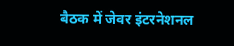बैठक में जेवर इंटरनेशनल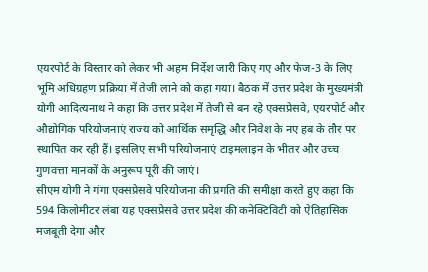एयरपोर्ट के विस्तार को लेकर भी अहम निर्देश जारी किए गए और फेज-3 के लिए भूमि अधिग्रहण प्रक्रिया में तेजी लाने को कहा गया। बैठक में उत्तर प्रदेश के मुख्यमंत्री योगी आदित्यनाथ ने कहा कि उत्तर प्रदेश में तेजी से बन रहे एक्सप्रेसवे, एयरपोर्ट और औद्योगिक परियोजनाएं राज्य को आर्थिक समृद्धि और निवेश के नए हब के तौर पर स्थापित कर रही हैं। इसलिए सभी परियोजनाएं टाइमलाइन के भीतर और उच्च गुणवत्ता मानकों के अनुरूप पूरी की जाएं।
सीएम योगी ने गंगा एक्सप्रेसवे परियोजना की प्रगति की समीक्षा करते हुए कहा कि 594 किलोमीटर लंबा यह एक्सप्रेसवे उत्तर प्रदेश की कनेक्टिविटी को ऐतिहासिक मजबूती देगा और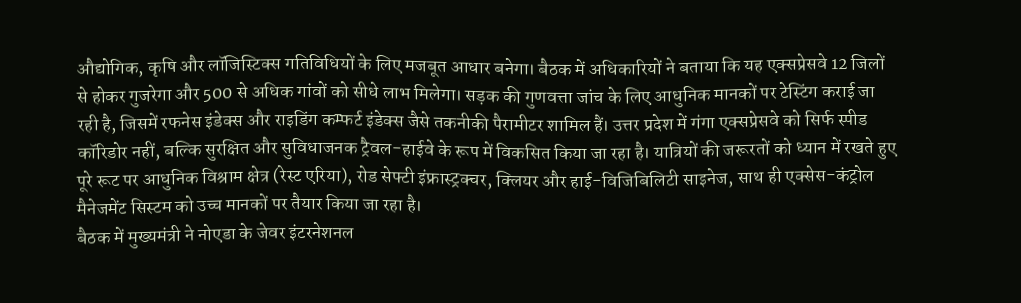औद्योगिक, कृषि और लॉजिस्टिक्स गतिविधियों के लिए मजबूत आधार बनेगा। बैठक में अधिकारियों ने बताया कि यह एक्सप्रेसवे 12 जिलों से होकर गुजरेगा और 500 से अधिक गांवों को सीधे लाभ मिलेगा। सड़क की गुणवत्ता जांच के लिए आधुनिक मानकों पर टेस्टिंग कराई जा रही है, जिसमें रफनेस इंडेक्स और राइडिंग कम्फर्ट इंडेक्स जैसे तकनीकी पैरामीटर शामिल हैं। उत्तर प्रदेश में गंगा एक्सप्रेसवे को सिर्फ स्पीड कॉरिडोर नहीं, बल्कि सुरक्षित और सुविधाजनक ट्रैवल-हाईवे के रूप में विकसित किया जा रहा है। यात्रियों की जरूरतों को ध्यान में रखते हुए पूरे रूट पर आधुनिक विश्राम क्षेत्र (रेस्ट एरिया), रोड सेफ्टी इंफ्रास्ट्रक्चर, क्लियर और हाई-विजिबिलिटी साइनेज, साथ ही एक्सेस-कंट्रोल मैनेजमेंट सिस्टम को उच्च मानकों पर तैयार किया जा रहा है।
बैठक में मुख्यमंत्री ने नोएडा के जेवर इंटरनेशनल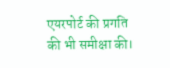एयरपोर्ट की प्रगति की भी समीक्षा की।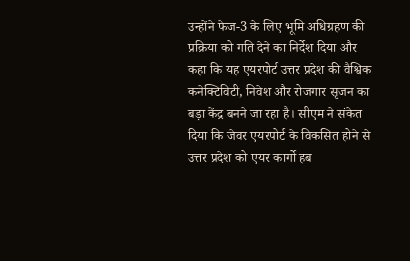उन्होंने फेज-3 के लिए भूमि अधिग्रहण की प्रक्रिया को गति देने का निर्देश दिया और कहा कि यह एयरपोर्ट उत्तर प्रदेश की वैश्विक कनेक्टिविटी, निवेश और रोजगार सृजन का बड़ा केंद्र बनने जा रहा है। सीएम ने संकेत दिया कि जेवर एयरपोर्ट के विकसित होने से उत्तर प्रदेश को एयर कार्गो हब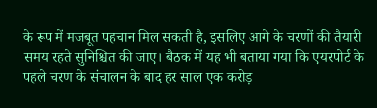के रूप में मजबूत पहचान मिल सकती है, इसलिए आगे के चरणों की तैयारी समय रहते सुनिश्चित की जाए। बैठक में यह भी बताया गया कि एयरपोर्ट के पहले चरण के संचालन के बाद हर साल एक करोड़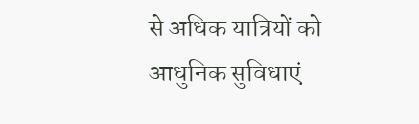से अधिक यात्रियों को आधुनिक सुविधाएं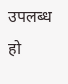उपलब्ध हो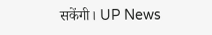सकेंगी। UP News